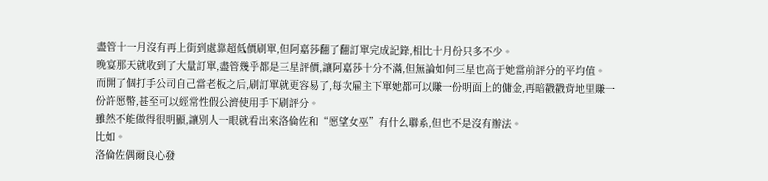盡管十一月沒有再上街到處靠超低價刷單,但阿嘉莎翻了翻訂單完成記錄,相比十月份只多不少。
晚宴那天就收到了大量訂單,盡管幾乎都是三星評價,讓阿嘉莎十分不滿,但無論如何三星也高于她當前評分的平均值。
而開了個打手公司自己當老板之后,刷訂單就更容易了,每次雇主下單她都可以賺一份明面上的傭金,再暗戳戳背地里賺一份許愿幣,甚至可以經常性假公濟使用手下刷評分。
雖然不能做得很明顯,讓別人一眼就看出來洛倫佐和“愿望女巫”有什么聯系,但也不是沒有辦法。
比如。
洛倫佐偶爾良心發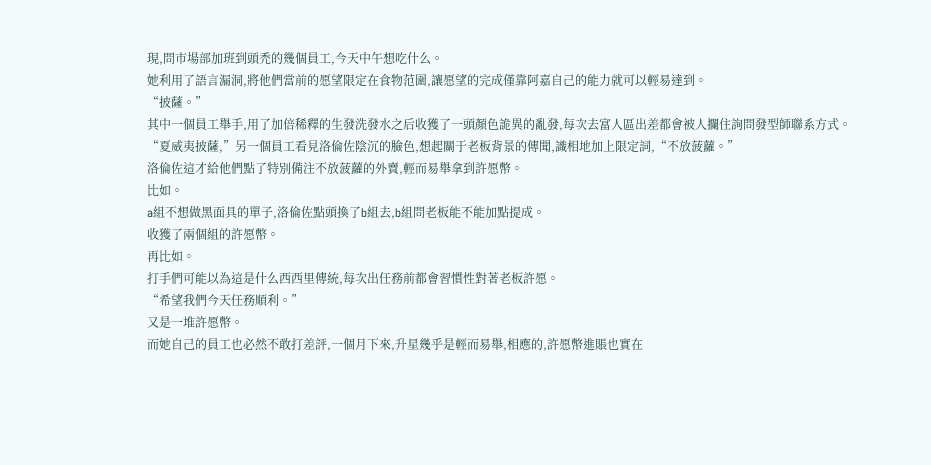現,問市場部加班到頭禿的幾個員工,今天中午想吃什么。
她利用了語言漏洞,將他們當前的愿望限定在食物范圍,讓愿望的完成僅靠阿嘉自己的能力就可以輕易達到。
“披薩。”
其中一個員工舉手,用了加倍稀釋的生發洗發水之后收獲了一頭顏色詭異的亂發,每次去富人區出差都會被人攔住詢問發型師聯系方式。
“夏威夷披薩,”另一個員工看見洛倫佐陰沉的臉色,想起關于老板背景的傳聞,識相地加上限定詞,“不放菠蘿。”
洛倫佐這才給他們點了特別備注不放菠蘿的外賣,輕而易舉拿到許愿幣。
比如。
a組不想做黑面具的單子,洛倫佐點頭換了b組去,b組問老板能不能加點提成。
收獲了兩個組的許愿幣。
再比如。
打手們可能以為這是什么西西里傳統,每次出任務前都會習慣性對著老板許愿。
“希望我們今天任務順利。”
又是一堆許愿幣。
而她自己的員工也必然不敢打差評,一個月下來,升星幾乎是輕而易舉,相應的,許愿幣進賬也實在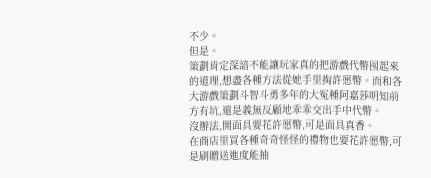不少。
但是。
策劃肯定深諳不能讓玩家真的把游戲代幣囤起來的道理,想盡各種方法從她手里掏許愿幣。而和各大游戲策劃斗智斗勇多年的大冤種阿嘉莎明知前方有坑,還是義無反顧地乖乖交出手中代幣。
沒辦法,開面具要花許愿幣,可是面具真香。
在商店里買各種奇奇怪怪的禮物也要花許愿幣,可是刷贈送進度能抽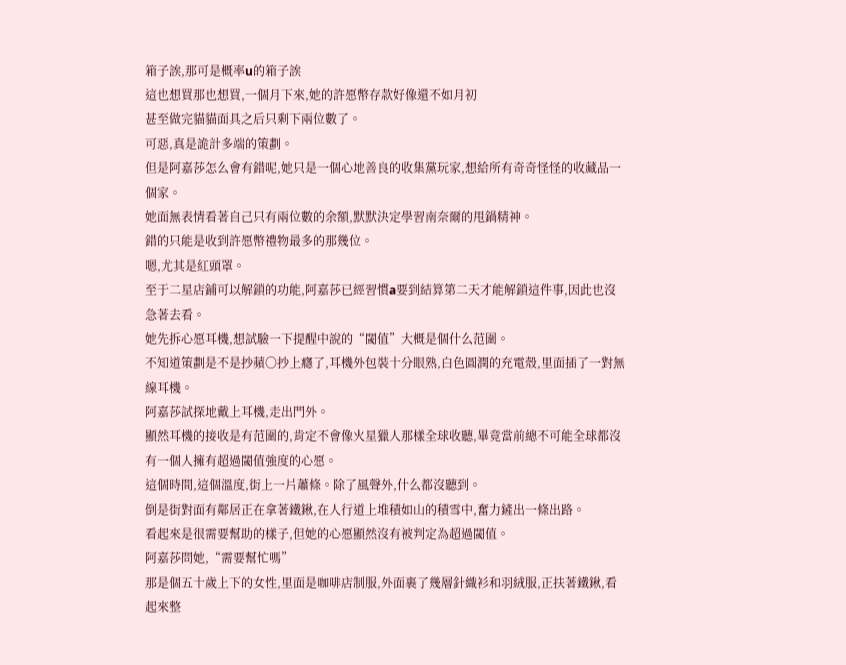箱子誒,那可是概率u的箱子誒
這也想買那也想買,一個月下來,她的許愿幣存款好像還不如月初
甚至做完貓貓面具之后只剩下兩位數了。
可惡,真是詭計多端的策劃。
但是阿嘉莎怎么會有錯呢,她只是一個心地善良的收集黨玩家,想給所有奇奇怪怪的收藏品一個家。
她面無表情看著自己只有兩位數的余額,默默決定學習南奈爾的甩鍋精神。
錯的只能是收到許愿幣禮物最多的那幾位。
嗯,尤其是紅頭罩。
至于二星店鋪可以解鎖的功能,阿嘉莎已經習慣a要到結算第二天才能解鎖這件事,因此也沒急著去看。
她先拆心愿耳機,想試驗一下提醒中說的“閾值”大概是個什么范圍。
不知道策劃是不是抄蘋〇抄上癮了,耳機外包裝十分眼熟,白色圓潤的充電殼,里面插了一對無線耳機。
阿嘉莎試探地戴上耳機,走出門外。
顯然耳機的接收是有范圍的,肯定不會像火星獵人那樣全球收聽,畢竟當前總不可能全球都沒有一個人擁有超過閾值強度的心愿。
這個時間,這個溫度,街上一片蕭條。除了風聲外,什么都沒聽到。
倒是街對面有鄰居正在拿著鐵鍬,在人行道上堆積如山的積雪中,奮力鏟出一條出路。
看起來是很需要幫助的樣子,但她的心愿顯然沒有被判定為超過閾值。
阿嘉莎問她,“需要幫忙嗎”
那是個五十歲上下的女性,里面是咖啡店制服,外面裹了幾層針織衫和羽絨服,正扶著鐵鍬,看起來整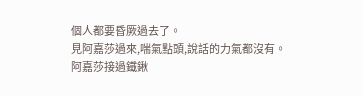個人都要昏厥過去了。
見阿嘉莎過來,喘氣點頭,說話的力氣都沒有。
阿嘉莎接過鐵鍬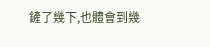鏟了幾下,也體會到幾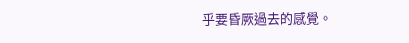乎要昏厥過去的感覺。